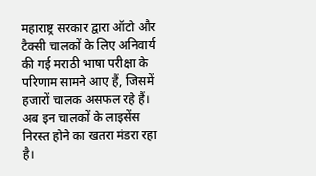महाराष्ट्र सरकार द्वारा ऑटो और टैक्सी चालकों के लिए अनिवार्य की गई मराठी भाषा परीक्षा के परिणाम सामने आए हैं, जिसमें हजारों चालक असफल रहे हैं। अब इन चालकों के लाइसेंस निरस्त होने का खतरा मंडरा रहा है।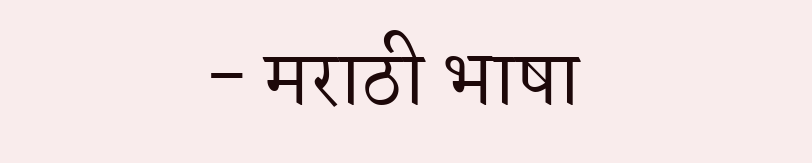- मराठी भाषा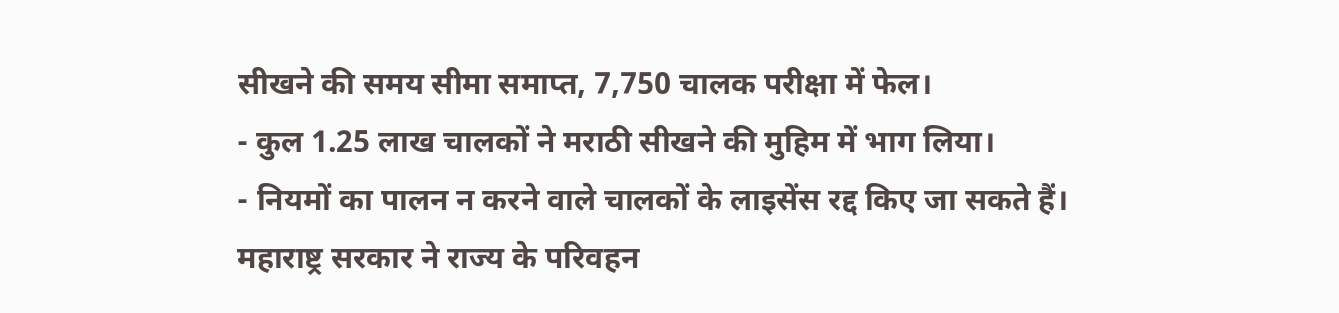सीखने की समय सीमा समाप्त, 7,750 चालक परीक्षा में फेल।
- कुल 1.25 लाख चालकों ने मराठी सीखने की मुहिम में भाग लिया।
- नियमों का पालन न करने वाले चालकों के लाइसेंस रद्द किए जा सकते हैं।
महाराष्ट्र सरकार ने राज्य के परिवहन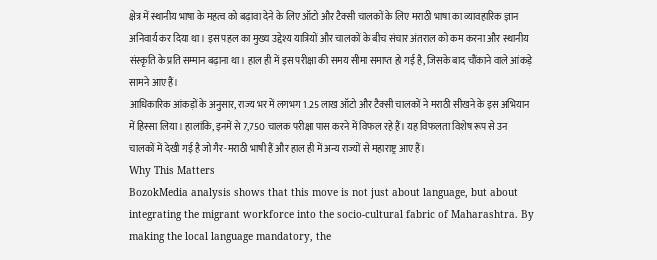क्षेत्र में स्थानीय भाषा के महत्व को बढ़ावा देने के लिए ऑटो और टैक्सी चालकों के लिए मराठी भाषा का व्यावहारिक ज्ञान अनिवार्य कर दिया था। इस पहल का मुख्य उद्देश्य यात्रियों और चालकों के बीच संचार अंतराल को कम करना और स्थानीय संस्कृति के प्रति सम्मान बढ़ाना था। हाल ही में इस परीक्षा की समय सीमा समाप्त हो गई है, जिसके बाद चौंकाने वाले आंकड़े सामने आए हैं।
आधिकारिक आंकड़ों के अनुसार, राज्य भर में लगभग 1.25 लाख ऑटो और टैक्सी चालकों ने मराठी सीखने के इस अभियान में हिस्सा लिया। हालांकि, इनमें से 7,750 चालक परीक्षा पास करने में विफल रहे हैं। यह विफलता विशेष रूप से उन चालकों में देखी गई है जो गैर-मराठी भाषी हैं और हाल ही में अन्य राज्यों से महाराष्ट्र आए हैं।
Why This Matters
BozokMedia analysis shows that this move is not just about language, but about integrating the migrant workforce into the socio-cultural fabric of Maharashtra. By making the local language mandatory, the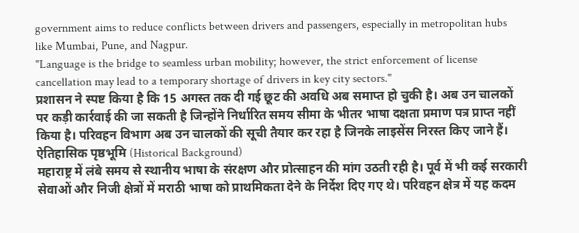government aims to reduce conflicts between drivers and passengers, especially in metropolitan hubs like Mumbai, Pune, and Nagpur.
"Language is the bridge to seamless urban mobility; however, the strict enforcement of license cancellation may lead to a temporary shortage of drivers in key city sectors."
प्रशासन ने स्पष्ट किया है कि 15 अगस्त तक दी गई छूट की अवधि अब समाप्त हो चुकी है। अब उन चालकों पर कड़ी कार्रवाई की जा सकती है जिन्होंने निर्धारित समय सीमा के भीतर भाषा दक्षता प्रमाण पत्र प्राप्त नहीं किया है। परिवहन विभाग अब उन चालकों की सूची तैयार कर रहा है जिनके लाइसेंस निरस्त किए जाने हैं।
ऐतिहासिक पृष्ठभूमि (Historical Background)
महाराष्ट्र में लंबे समय से स्थानीय भाषा के संरक्षण और प्रोत्साहन की मांग उठती रही है। पूर्व में भी कई सरकारी सेवाओं और निजी क्षेत्रों में मराठी भाषा को प्राथमिकता देने के निर्देश दिए गए थे। परिवहन क्षेत्र में यह कदम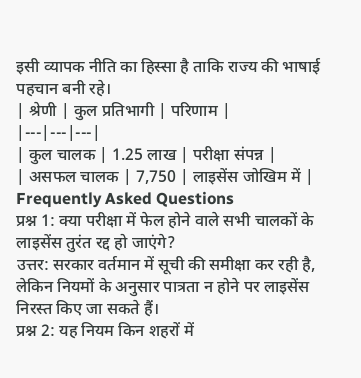इसी व्यापक नीति का हिस्सा है ताकि राज्य की भाषाई पहचान बनी रहे।
| श्रेणी | कुल प्रतिभागी | परिणाम |
|---|---|---|
| कुल चालक | 1.25 लाख | परीक्षा संपन्न |
| असफल चालक | 7,750 | लाइसेंस जोखिम में |
Frequently Asked Questions
प्रश्न 1: क्या परीक्षा में फेल होने वाले सभी चालकों के लाइसेंस तुरंत रद्द हो जाएंगे?
उत्तर: सरकार वर्तमान में सूची की समीक्षा कर रही है, लेकिन नियमों के अनुसार पात्रता न होने पर लाइसेंस निरस्त किए जा सकते हैं।
प्रश्न 2: यह नियम किन शहरों में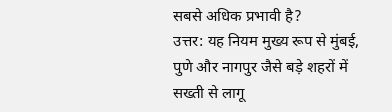सबसे अधिक प्रभावी है?
उत्तर: यह नियम मुख्य रूप से मुंबई, पुणे और नागपुर जैसे बड़े शहरों में सख्ती से लागू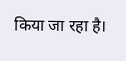किया जा रहा है।